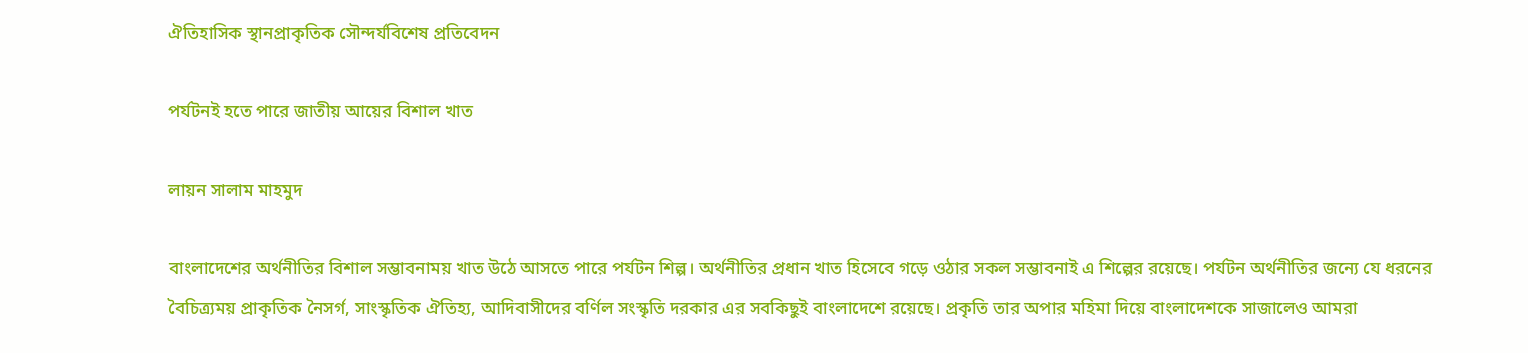ঐতিহাসিক স্থানপ্রাকৃতিক সৌন্দর্যবিশেষ প্রতিবেদন

পর্যটনই হতে পারে জাতীয় আয়ের বিশাল খাত

লায়ন সালাম মাহমুদ

বাংলাদেশের অর্থনীতির বিশাল সম্ভাবনাময় খাত উঠে আসতে পারে পর্যটন শিল্প। অর্থনীতির প্রধান খাত হিসেবে গড়ে ওঠার সকল সম্ভাবনাই এ শিল্পের রয়েছে। পর্যটন অর্থনীতির জন্যে যে ধরনের বৈচিত্র্যময় প্রাকৃতিক নৈসর্গ, সাংস্কৃতিক ঐতিহ্য, আদিবাসীদের বর্ণিল সংস্কৃতি দরকার এর সবকিছুই বাংলাদেশে রয়েছে। প্রকৃতি তার অপার মহিমা দিয়ে বাংলাদেশকে সাজালেও আমরা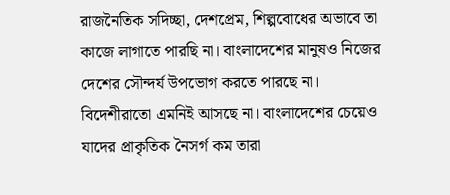রাজনৈতিক সদিচ্ছা, দেশপ্রেম, শিল্পবোধের অভাবে তা কাজে লাগাতে পারছি না। বাংলাদেশের মানুষও নিজের দেশের সৌন্দর্য উপভোগ করতে পারছে না। বিদেশীরাতো এমনিই আসছে না। বাংলাদেশের চেয়েও যাদের প্রাকৃতিক নৈসর্গ কম তারা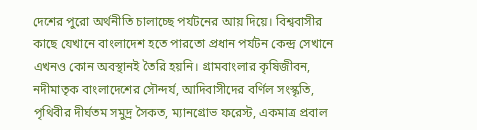দেশের পুরো অর্থনীতি চালাচ্ছে পর্যটনের আয় দিয়ে। বিশ্ববাসীর কাছে যেখানে বাংলাদেশ হতে পারতো প্রধান পর্যটন কেন্দ্র সেখানে এখনও কোন অবস্থানই তৈরি হয়নি। গ্রামবাংলার কৃষিজীবন, নদীমাতৃক বাংলাদেশের সৌন্দর্য, আদিবাসীদের বর্ণিল সংস্কৃতি, পৃথিবীর দীর্ঘতম সমুদ্র সৈকত, ম্যানগ্রোভ ফরেস্ট, একমাত্র প্রবাল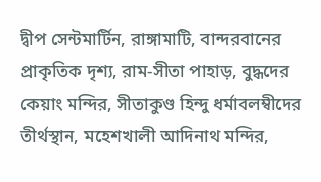দ্বীপ সেন্টমার্টিন, রাঙ্গামাটি, বান্দরবানের প্রাকৃতিক দৃশ্য, রাম-সীতা পাহাড়, বুদ্ধদের কেয়াং মন্দির, সীতাকুণ্ড হিন্দু ধর্মাবলম্বীদের তীর্থস্থান, মহেশখালী আদিনাথ মন্দির,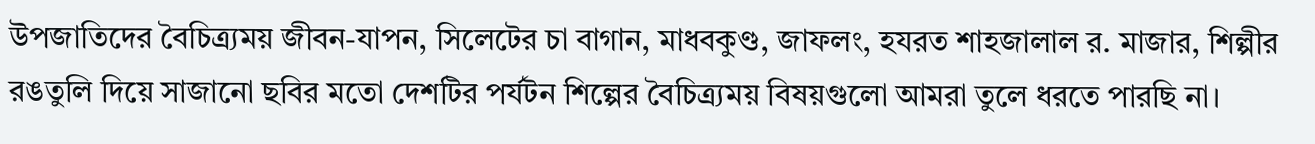উপজাতিদের বৈচিত্র্যময় জীবন-যাপন, সিলেটের চা বাগান, মাধবকুণ্ড, জাফলং, হযরত শাহজালাল র. মাজার, শিল্পীর রঙতুলি দিয়ে সাজানো ছবির মতো দেশটির পর্যটন শিল্পের বৈচিত্র্যময় বিষয়গুলো আমরা তুলে ধরতে পারছি না।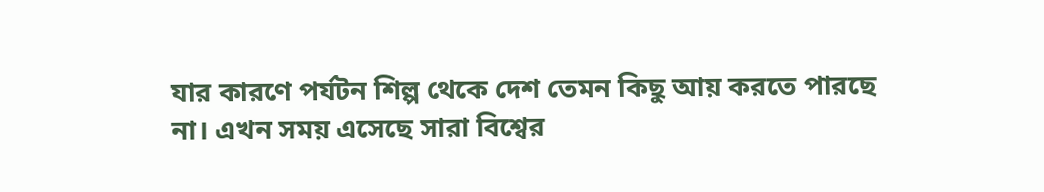যার কারণে পর্যটন শিল্প থেকে দেশ তেমন কিছু আয় করতে পারছে না। এখন সময় এসেছে সারা বিশ্বের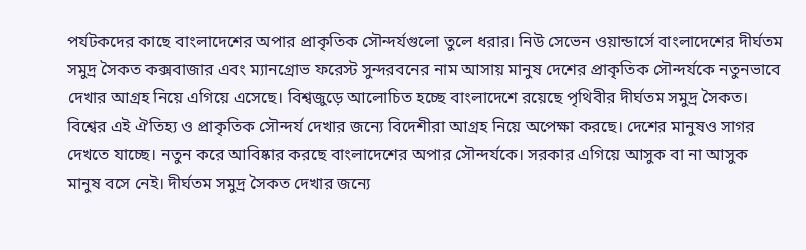পর্যটকদের কাছে বাংলাদেশের অপার প্রাকৃতিক সৌন্দর্যগুলো তুলে ধরার। নিউ সেভেন ওয়ান্ডার্সে বাংলাদেশের দীর্ঘতম সমুদ্র সৈকত কক্সবাজার এবং ম্যানগ্রোভ ফরেস্ট সুন্দরবনের নাম আসায় মানুষ দেশের প্রাকৃতিক সৌন্দর্যকে নতুনভাবে দেখার আগ্রহ নিয়ে এগিয়ে এসেছে। বিশ্বজুড়ে আলোচিত হচ্ছে বাংলাদেশে রয়েছে পৃথিবীর দীর্ঘতম সমুদ্র সৈকত। বিশ্বের এই ঐতিহ্য ও প্রাকৃতিক সৌন্দর্য দেখার জন্যে বিদেশীরা আগ্রহ নিয়ে অপেক্ষা করছে। দেশের মানুষও সাগর দেখতে যাচ্ছে। নতুন করে আবিষ্কার করছে বাংলাদেশের অপার সৌন্দর্যকে। সরকার এগিয়ে আসুক বা না আসুক মানুষ বসে নেই। দীর্ঘতম সমুদ্র সৈকত দেখার জন্যে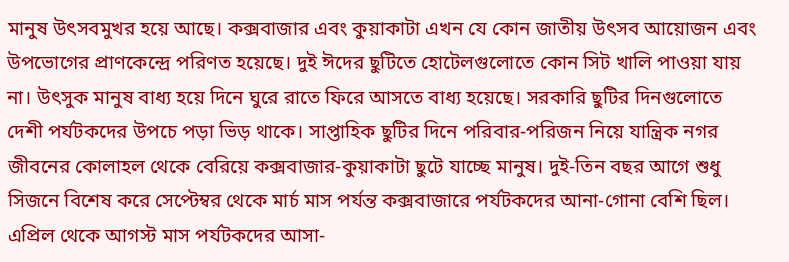মানুষ উৎসবমুখর হয়ে আছে। কক্সবাজার এবং কুয়াকাটা এখন যে কোন জাতীয় উৎসব আয়োজন এবং উপভোগের প্রাণকেন্দ্রে পরিণত হয়েছে। দুই ঈদের ছুটিতে হোটেলগুলোতে কোন সিট খালি পাওয়া যায় না। উৎসুক মানুষ বাধ্য হয়ে দিনে ঘুরে রাতে ফিরে আসতে বাধ্য হয়েছে। সরকারি ছুটির দিনগুলোতে দেশী পর্যটকদের উপচে পড়া ভিড় থাকে। সাপ্তাহিক ছুটির দিনে পরিবার-পরিজন নিয়ে যান্ত্রিক নগর জীবনের কোলাহল থেকে বেরিয়ে কক্সবাজার-কুয়াকাটা ছুটে যাচ্ছে মানুষ। দুই-তিন বছর আগে শুধু সিজনে বিশেষ করে সেপ্টেম্বর থেকে মার্চ মাস পর্যন্ত কক্সবাজারে পর্যটকদের আনা-গোনা বেশি ছিল। এপ্রিল থেকে আগস্ট মাস পর্যটকদের আসা-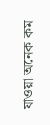যাওয়া অনেক কম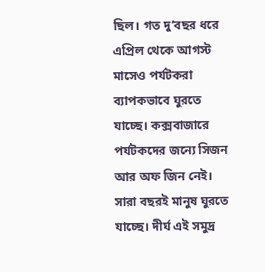ছিল। গত দু’বছর ধরে এপ্রিল থেকে আগস্ট মাসেও পর্যটকরা ব্যাপকভাবে ঘুরতে যাচ্ছে। কক্সবাজারে পর্যটকদের জন্যে সিজন আর অফ জিন নেই। সারা বছরই মানুষ ঘুরতে যাচ্ছে। দীর্ঘ এই সমুদ্র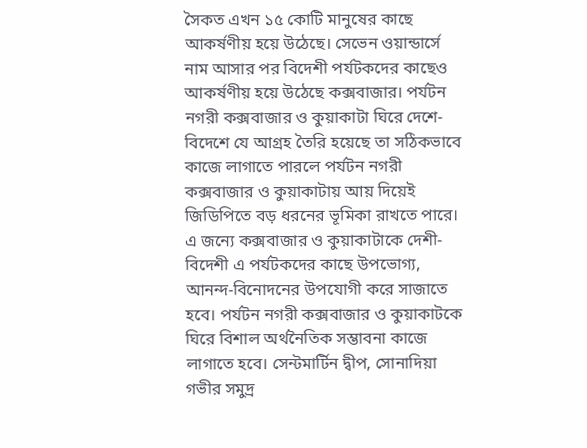সৈকত এখন ১৫ কোটি মানুষের কাছে আকর্ষণীয় হয়ে উঠেছে। সেভেন ওয়ান্ডার্সে নাম আসার পর বিদেশী পর্যটকদের কাছেও আকর্ষণীয় হয়ে উঠেছে কক্সবাজার। পর্যটন নগরী কক্সবাজার ও কুয়াকাটা ঘিরে দেশে-বিদেশে যে আগ্রহ তৈরি হয়েছে তা সঠিকভাবে কাজে লাগাতে পারলে পর্যটন নগরী কক্সবাজার ও কুয়াকাটায় আয় দিয়েই জিডিপিতে বড় ধরনের ভূমিকা রাখতে পারে। এ জন্যে কক্সবাজার ও কুয়াকাটাকে দেশী-বিদেশী এ পর্যটকদের কাছে উপভোগ্য, আনন্দ-বিনোদনের উপযোগী করে সাজাতে হবে। পর্যটন নগরী কক্সবাজার ও কুয়াকাটকে ঘিরে বিশাল অর্থনৈতিক সম্ভাবনা কাজে লাগাতে হবে। সেন্টমার্টিন দ্বীপ, সোনাদিয়া গভীর সমুদ্র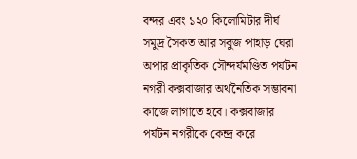বন্দর এবং ১২০ কিলোমিটার দীর্ঘ সমুদ্র সৈকত আর সবুজ পাহাড় ঘেরা অপার প্রাকৃতিক সৌন্দর্যমণ্ডিত পর্যটন নগরী কক্সবাজার অর্থনৈতিক সম্ভাবনা কাজে লাগাতে হবে। কক্সবাজার পর্যটন নগরীকে কেন্দ্র করে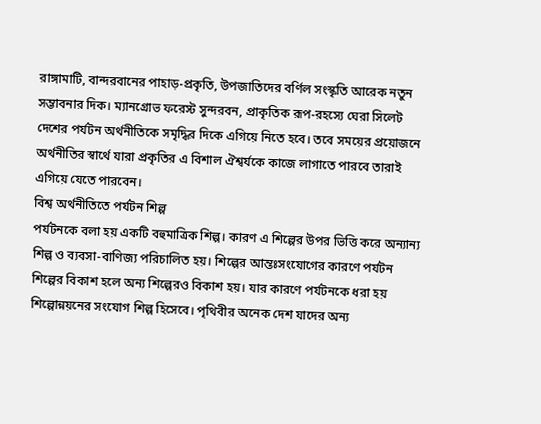রাঙ্গামাটি, বান্দরবানের পাহাড়-প্রকৃতি, উপজাতিদের বর্ণিল সংস্কৃতি আরেক নতুন সম্ভাবনার দিক। ম্যানগ্রোভ ফরেস্ট সুন্দরবন, প্রাকৃতিক রূপ-রহস্যে ঘেরা সিলেট দেশের পর্যটন অর্থনীতিকে সমৃদ্ধির দিকে এগিয়ে নিতে হবে। তবে সময়ের প্রয়োজনে অর্থনীতির স্বার্থে যারা প্রকৃতির এ বিশাল ঐশ্বর্যকে কাজে লাগাতে পারবে তারাই এগিয়ে যেতে পারবেন।
বিশ্ব অর্থনীতিতে পর্যটন শিল্প
পর্যটনকে বলা হয় একটি বহুমাত্রিক শিল্প। কারণ এ শিল্পের উপর ভিত্তি করে অন্যান্য শিল্প ও ব্যবসা-বাণিজ্য পরিচালিত হয়। শিল্পের আন্তঃসংযোগের কারণে পর্যটন শিল্পের বিকাশ হলে অন্য শিল্পেরও বিকাশ হয়। যার কারণে পর্যটনকে ধরা হয় শিল্পোন্নয়নের সংযোগ শিল্প হিসেবে। পৃথিবীর অনেক দেশ যাদের অন্য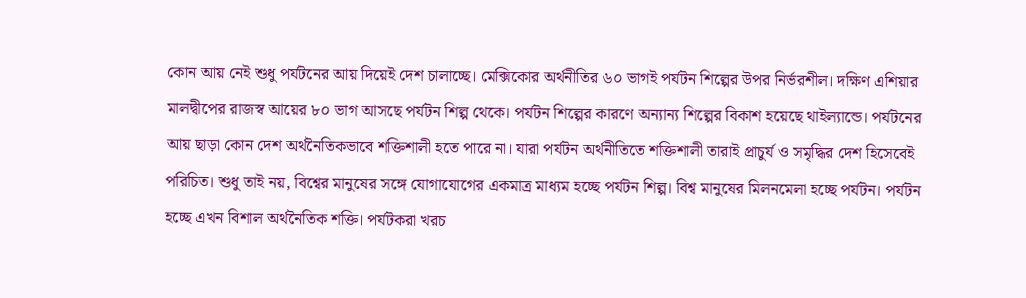কোন আয় নেই শুধু পর্যটনের আয় দিয়েই দেশ চালাচ্ছে। মেক্সিকোর অর্থনীতির ৬০ ভাগই পর্যটন শিল্পের উপর নির্ভরশীল। দক্ষিণ এশিয়ার মালদ্বীপের রাজস্ব আয়ের ৮০ ভাগ আসছে পর্যটন শিল্প থেকে। পর্যটন শিল্পের কারণে অন্যান্য শিল্পের বিকাশ হয়েছে থাইল্যান্ডে। পর্যটনের আয় ছাড়া কোন দেশ অর্থনৈতিকভাবে শক্তিশালী হতে পারে না। যারা পর্যটন অর্থনীতিতে শক্তিশালী তারাই প্রাচুর্য ও সমৃদ্ধির দেশ হিসেবেই পরিচিত। শুধু তাই নয়, বিশ্বের মানুষের সঙ্গে যোগাযোগের একমাত্র মাধ্যম হচ্ছে পর্যটন শিল্প। বিশ্ব মানুষের মিলনমেলা হচ্ছে পর্যটন। পর্যটন হচ্ছে এখন বিশাল অর্থনৈতিক শক্তি। পর্যটকরা খরচ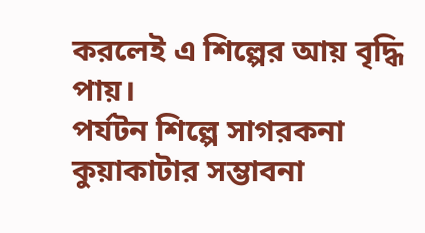করলেই এ শিল্পের আয় বৃদ্ধি পায়।
পর্যটন শিল্পে সাগরকনা কুয়াকাটার সম্ভাবনা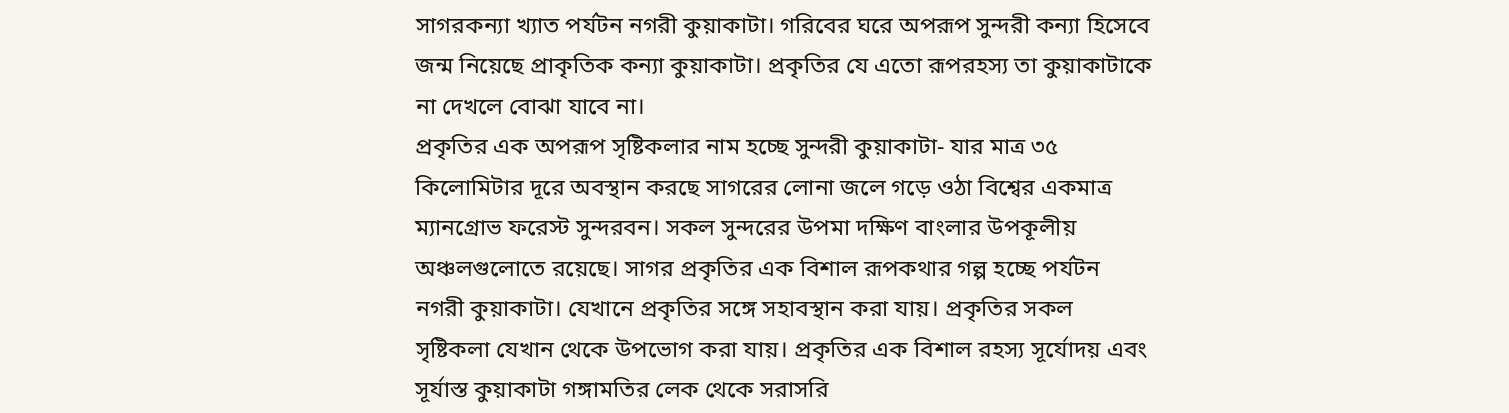সাগরকন্যা খ্যাত পর্যটন নগরী কুয়াকাটা। গরিবের ঘরে অপরূপ সুন্দরী কন্যা হিসেবে জন্ম নিয়েছে প্রাকৃতিক কন্যা কুয়াকাটা। প্রকৃতির যে এতো রূপরহস্য তা কুয়াকাটাকে না দেখলে বোঝা যাবে না।
প্রকৃতির এক অপরূপ সৃষ্টিকলার নাম হচ্ছে সুন্দরী কুয়াকাটা- যার মাত্র ৩৫ কিলোমিটার দূরে অবস্থান করছে সাগরের লোনা জলে গড়ে ওঠা বিশ্বের একমাত্র ম্যানগ্রোভ ফরেস্ট সুন্দরবন। সকল সুন্দরের উপমা দক্ষিণ বাংলার উপকূলীয় অঞ্চলগুলোতে রয়েছে। সাগর প্রকৃতির এক বিশাল রূপকথার গল্প হচ্ছে পর্যটন নগরী কুয়াকাটা। যেখানে প্রকৃতির সঙ্গে সহাবস্থান করা যায়। প্রকৃতির সকল সৃষ্টিকলা যেখান থেকে উপভোগ করা যায়। প্রকৃতির এক বিশাল রহস্য সূর্যোদয় এবং সূর্যাস্ত কুয়াকাটা গঙ্গামতির লেক থেকে সরাসরি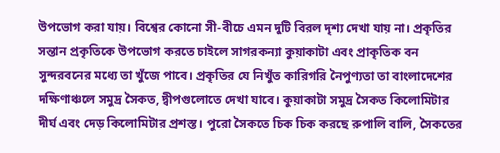উপভোগ করা যায়। বিশ্বের কোনো সী-বীচে এমন দুটি বিরল দৃশ্য দেখা যায় না। প্রকৃতির সন্তান প্রকৃতিকে উপভোগ করতে চাইলে সাগরকন্যা কুয়াকাটা এবং প্রাকৃতিক বন সুন্দরবনের মধ্যে তা খুঁজে পাবে। প্রকৃতির যে নিখুঁত কারিগরি নৈপুণ্যতা তা বাংলাদেশের দক্ষিণাঞ্চলে সমুদ্র সৈকত, দ্বীপগুলোতে দেখা যাবে। কুয়াকাটা সমুদ্র সৈকত কিলোমিটার দীর্ঘ এবং দেড় কিলোমিটার প্রশস্ত। পুরো সৈকতে চিক চিক করছে রুপালি বালি, সৈকতের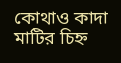কোথাও কাদা মাটির চিহ্ন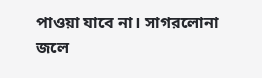পাওয়া যাবে না। সাগরলোনা জলে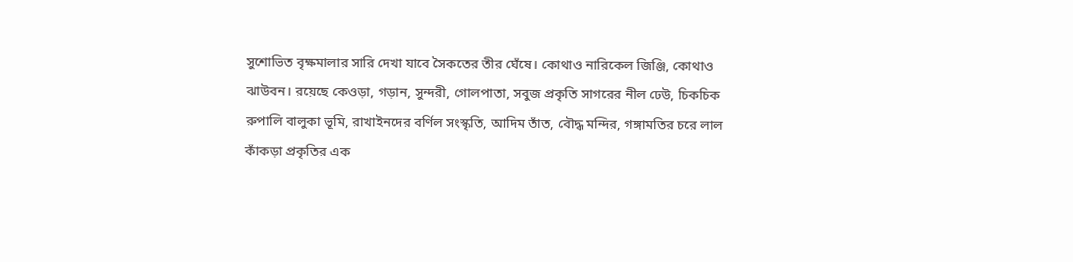সুশোভিত বৃক্ষমালার সারি দেখা যাবে সৈকতের তীর ঘেঁষে। কোথাও নারিকেল জিঞ্জি, কোথাও ঝাউবন। রয়েছে কেওড়া, গড়ান, সুন্দরী, গোলপাতা, সবুজ প্রকৃতি সাগরের নীল ঢেউ, চিকচিক রুপালি বালুকা ভূমি, রাখাইনদের বর্ণিল সংস্কৃতি, আদিম তাঁত, বৌদ্ধ মন্দির, গঙ্গামতির চরে লাল কাঁকড়া প্রকৃতির এক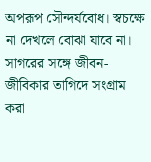অপরূপ সৌন্দর্যবোধ। স্বচক্ষে না দেখলে বোঝা যাবে না। সাগরের সঙ্গে জীবন-জীবিকার তাগিদে সংগ্রাম করা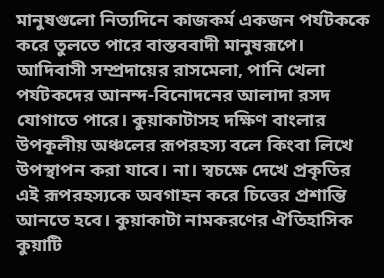মানুষগুলো নিত্যদিনে কাজকর্ম একজন পর্যটককে করে তুলতে পারে বাস্তববাদী মানুষরূপে। আদিবাসী সম্প্রদায়ের রাসমেলা, পানি খেলা পর্যটকদের আনন্দ-বিনোদনের আলাদা রসদ যোগাতে পারে। কুয়াকাটাসহ দক্ষিণ বাংলার উপকূলীয় অঞ্চলের রূপরহস্য বলে কিংবা লিখে উপস্থাপন করা যাবে। না। স্বচক্ষে দেখে প্রকৃতির এই রূপরহস্যকে অবগাহন করে চিত্তের প্রশান্তি আনতে হবে। কুয়াকাটা নামকরণের ঐতিহাসিক কুয়াটি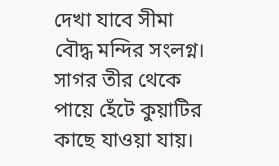দেখা যাবে সীমা বৌদ্ধ মন্দির সংলগ্ন। সাগর তীর থেকে পায়ে হেঁটে কুয়াটির কাছে যাওয়া যায়।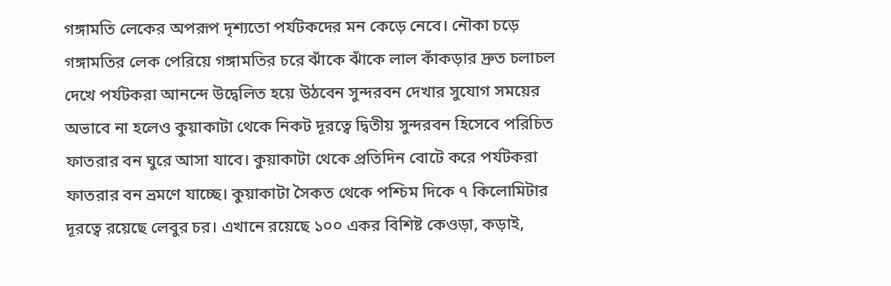গঙ্গামতি লেকের অপরূপ দৃশ্যতো পর্যটকদের মন কেড়ে নেবে। নৌকা চড়ে গঙ্গামতির লেক পেরিয়ে গঙ্গামতির চরে ঝাঁকে ঝাঁকে লাল কাঁকড়ার দ্রুত চলাচল দেখে পর্যটকরা আনন্দে উদ্বেলিত হয়ে উঠবেন সুন্দরবন দেখার সুযোগ সময়ের অভাবে না হলেও কুয়াকাটা থেকে নিকট দূরত্বে দ্বিতীয় সুন্দরবন হিসেবে পরিচিত ফাতরার বন ঘুরে আসা যাবে। কুয়াকাটা থেকে প্রতিদিন বোটে করে পর্যটকরা ফাতরার বন ভ্রমণে যাচ্ছে। কুয়াকাটা সৈকত থেকে পশ্চিম দিকে ৭ কিলোমিটার দূরত্বে রয়েছে লেবুর চর। এখানে রয়েছে ১০০ একর বিশিষ্ট কেওড়া, কড়াই,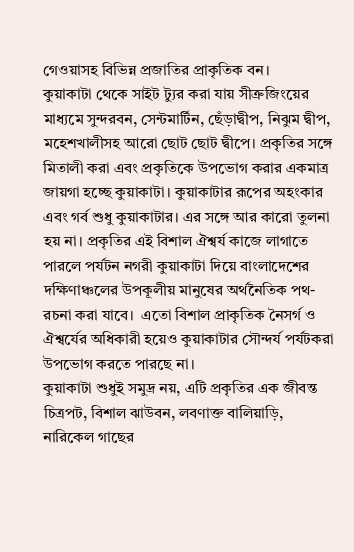গেওয়াসহ বিভিন্ন প্রজাতির প্রাকৃতিক বন।
কুয়াকাটা থেকে সাইট ট্যুর করা যায় সীত্রুজিংয়ের মাধ্যমে সুন্দরবন, সেন্টমার্টিন, ছেঁড়াদ্বীপ, নিঝুম দ্বীপ, মহেশখালীসহ আরো ছোট ছোট দ্বীপে। প্রকৃতির সঙ্গে মিতালী করা এবং প্রকৃতিকে উপভোগ করার একমাত্র জায়গা হচ্ছে কুয়াকাটা। কুয়াকাটার রূপের অহংকার এবং গর্ব শুধু কুয়াকাটার। এর সঙ্গে আর কারো তুলনা হয় না। প্রকৃতির এই বিশাল ঐশ্বর্য কাজে লাগাতে পারলে পর্যটন নগরী কুয়াকাটা দিয়ে বাংলাদেশের দক্ষিণাঞ্চলের উপকূলীয় মানুষের অর্থনৈতিক পথ-রচনা করা যাবে।  এতো বিশাল প্রাকৃতিক নৈসর্গ ও ঐশ্বর্যের অধিকারী হয়েও কুয়াকাটার সৌন্দর্য পর্যটকরা উপভোগ করতে পারছে না।
কুয়াকাটা শুধুই সমুদ্র নয়, এটি প্রকৃতির এক জীবন্ত চিত্রপট, বিশাল ঝাউবন, লবণাক্ত বালিয়াড়ি, নারিকেল গাছের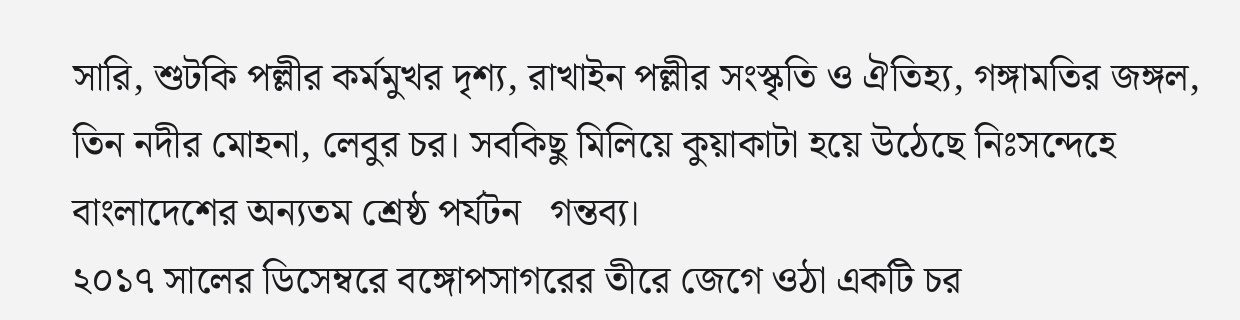সারি, শুটকি পল্লীর কর্মমুখর দৃশ্য, রাখাইন পল্লীর সংস্কৃতি ও ঐতিহ্য, গঙ্গামতির জঙ্গল, তিন নদীর মোহনা, লেবুর চর। সবকিছু মিলিয়ে কুয়াকাটা হয়ে উঠেছে নিঃসন্দেহে বাংলাদেশের অন্যতম শ্রেষ্ঠ পর্যটন   গন্তব্য।
২০১৭ সালের ডিসেম্বরে বঙ্গোপসাগরের তীরে জেগে ওঠা একটি চর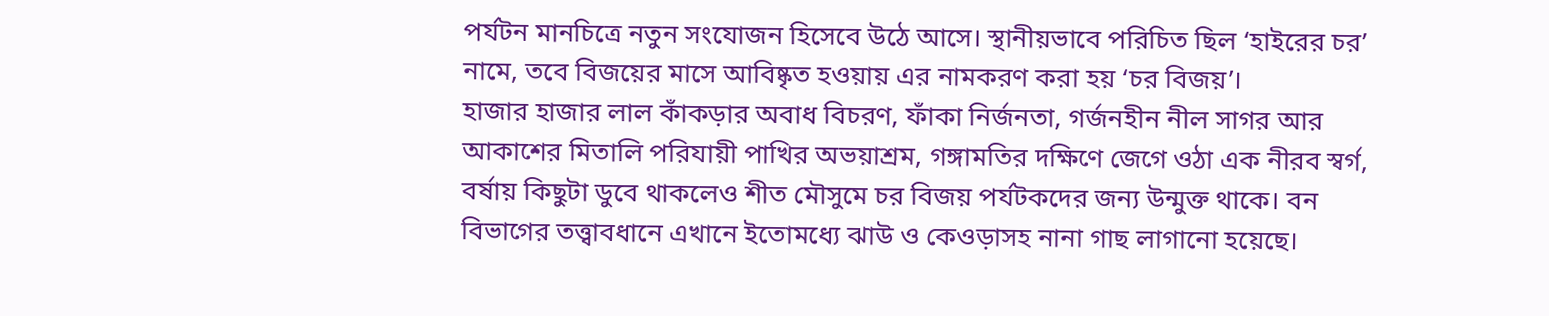পর্যটন মানচিত্রে নতুন সংযোজন হিসেবে উঠে আসে। স্থানীয়ভাবে পরিচিত ছিল ‘হাইরের চর’ নামে, তবে বিজয়ের মাসে আবিষ্কৃত হওয়ায় এর নামকরণ করা হয় ‘চর বিজয়’।
হাজার হাজার লাল কাঁকড়ার অবাধ বিচরণ, ফাঁকা নির্জনতা, গর্জনহীন নীল সাগর আর আকাশের মিতালি পরিযায়ী পাখির অভয়াশ্রম, গঙ্গামতির দক্ষিণে জেগে ওঠা এক নীরব স্বর্গ, বর্ষায় কিছুটা ডুবে থাকলেও শীত মৌসুমে চর বিজয় পর্যটকদের জন্য উন্মুক্ত থাকে। বন বিভাগের তত্ত্বাবধানে এখানে ইতোমধ্যে ঝাউ ও কেওড়াসহ নানা গাছ লাগানো হয়েছে।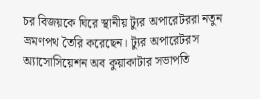চর বিজয়কে ঘিরে স্থানীয় ট্যুর অপারেটররা নতুন ভ্রমণপথ তৈরি করেছেন। ট্যুর অপারেটরস অ্যাসোসিয়েশন অব কুয়াকাটার সভাপতি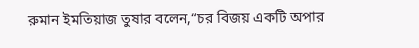রুমান ইমতিয়াজ তুষার বলেন,“চর বিজয় একটি অপার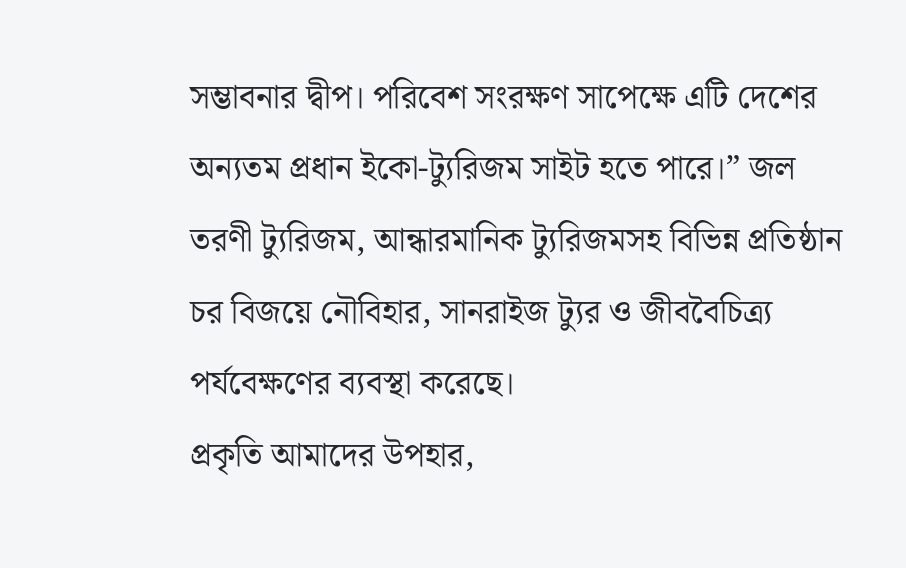সম্ভাবনার দ্বীপ। পরিবেশ সংরক্ষণ সাপেক্ষে এটি দেশের অন্যতম প্রধান ইকো-ট্যুরিজম সাইট হতে পারে।” জল তরণী ট্যুরিজম, আন্ধারমানিক ট্যুরিজমসহ বিভিন্ন প্রতিষ্ঠান চর বিজয়ে নৌবিহার, সানরাইজ ট্যুর ও জীববৈচিত্র্য পর্যবেক্ষণের ব্যবস্থা করেছে।
প্রকৃতি আমাদের উপহার,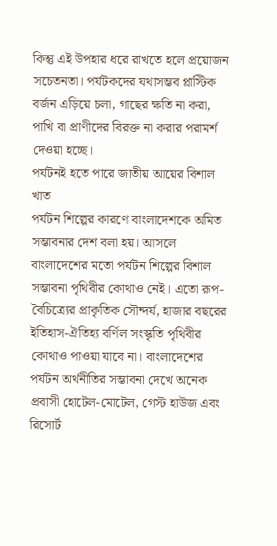কিন্তু এই উপহার ধরে রাখতে হলে প্রয়োজন সচেতনতা। পর্যটকদের যথাসম্ভব প্লাস্টিক বর্জন এড়িয়ে চলা, গাছের ক্ষতি না করা, পাখি বা প্রাণীদের বিরক্ত না করার পরামর্শ দেওয়া হচ্ছে।
পর্যটনই হতে পারে জাতীয় আয়ের বিশাল খাত
পর্যটন শিল্পের কারণে বাংলাদেশকে অমিত সম্ভাবনার দেশ বলা হয়। আসলে বাংলাদেশের মতো পর্যটন শিল্পের বিশাল সম্ভাবনা পৃথিবীর কোথাও নেই। এতো রূপ-বৈচিত্র্যের প্রাকৃতিক সৌন্দর্য, হাজার বছরের ইতিহাস-ঐতিহ্য বর্ণিল সংস্কৃতি পৃথিবীর কোথাও পাওয়া যাবে না। বাংলাদেশের পর্যটন অর্থনীতির সম্ভাবনা দেখে অনেক প্রবাসী হোটেল-মোটেল, গেস্ট হাউজ এবং রিসোর্ট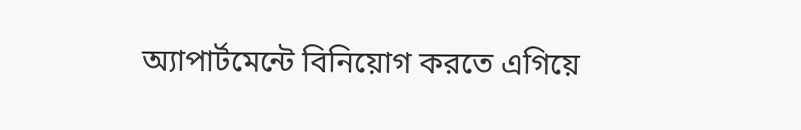অ্যাপার্টমেন্টে বিনিয়োগ করতে এগিয়ে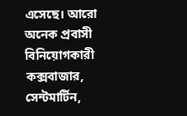এসেছে। আরো অনেক প্রবাসী বিনিয়োগকারী কক্সবাজার, সেন্টমার্টিন,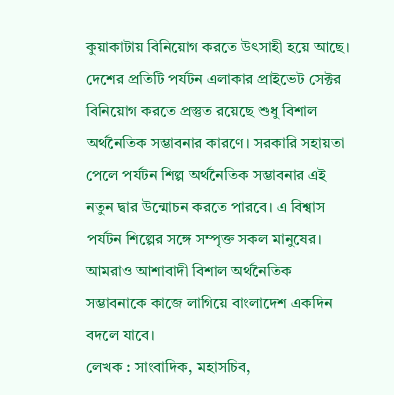কুয়াকাটায় বিনিয়োগ করতে উৎসাহী হয়ে আছে। দেশের প্রতিটি পর্যটন এলাকার প্রাইভেট সেক্টর বিনিয়োগ করতে প্রস্তুত রয়েছে শুধু বিশাল অর্থনৈতিক সম্ভাবনার কারণে। সরকারি সহায়তা পেলে পর্যটন শিল্প অর্থনৈতিক সম্ভাবনার এই নতুন দ্বার উন্মোচন করতে পারবে। এ বিশ্বাস পর্যটন শিল্পের সঙ্গে সম্পৃক্ত সকল মানুষের। আমরাও আশাবাদী বিশাল অর্থনৈতিক সম্ভাবনাকে কাজে লাগিয়ে বাংলাদেশ একদিন বদলে যাবে।
লেখক : সাংবাদিক, মহাসচিব,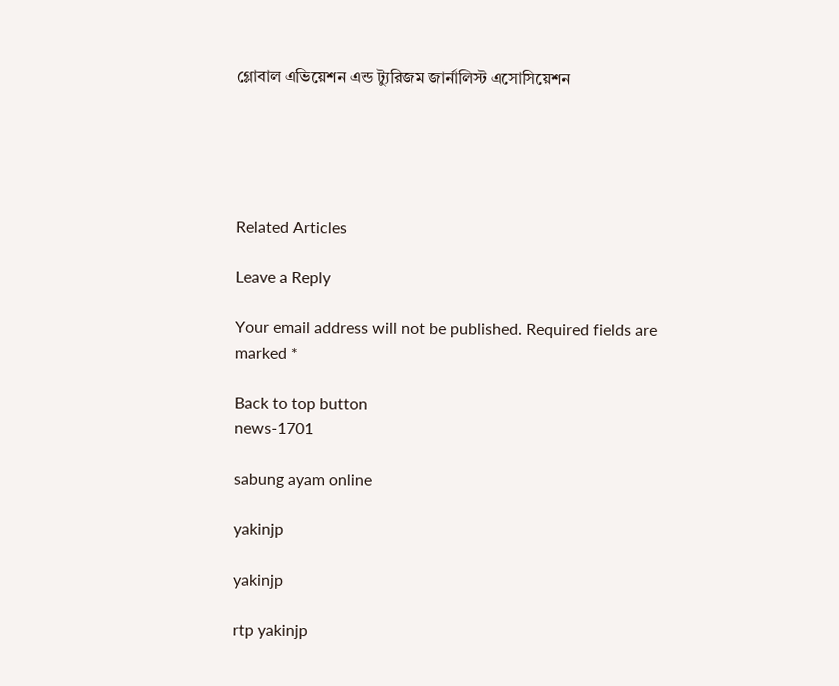গ্লোবাল এভিয়েশন এন্ড ট্যুরিজম জার্নালিস্ট এসোসিয়েশন





Related Articles

Leave a Reply

Your email address will not be published. Required fields are marked *

Back to top button
news-1701

sabung ayam online

yakinjp

yakinjp

rtp yakinjp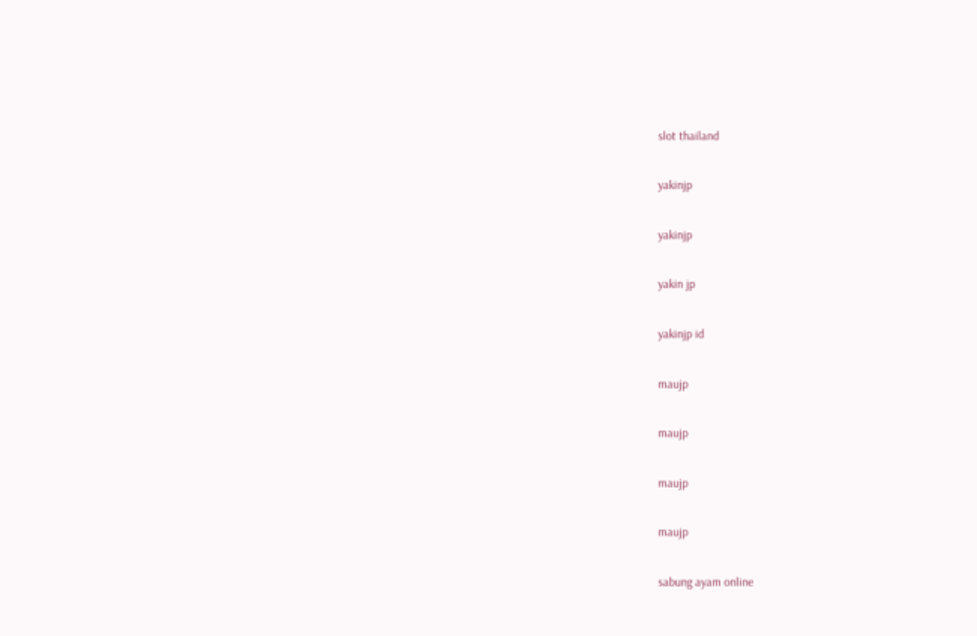slot thailand

yakinjp

yakinjp

yakin jp

yakinjp id

maujp

maujp

maujp

maujp

sabung ayam online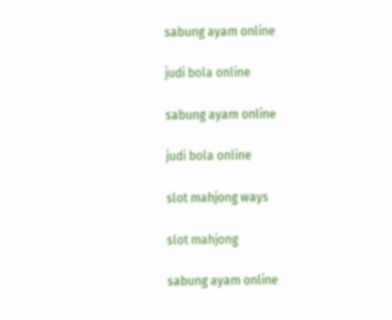sabung ayam online

judi bola online

sabung ayam online

judi bola online

slot mahjong ways

slot mahjong

sabung ayam online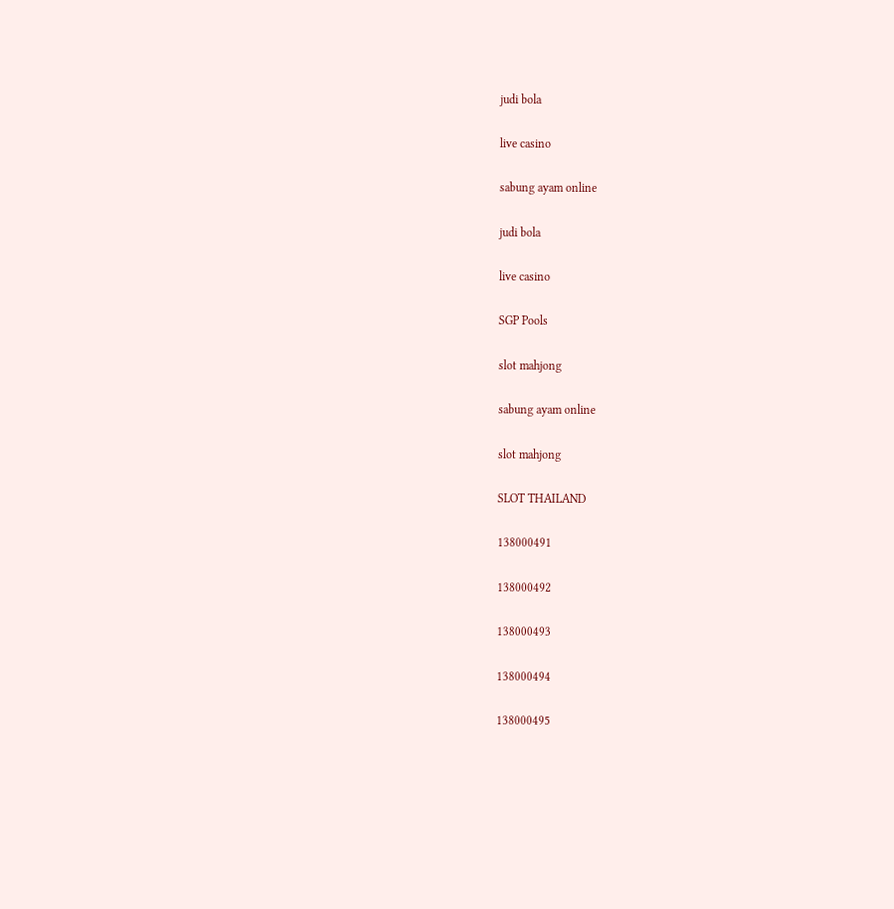judi bola

live casino

sabung ayam online

judi bola

live casino

SGP Pools

slot mahjong

sabung ayam online

slot mahjong

SLOT THAILAND

138000491

138000492

138000493

138000494

138000495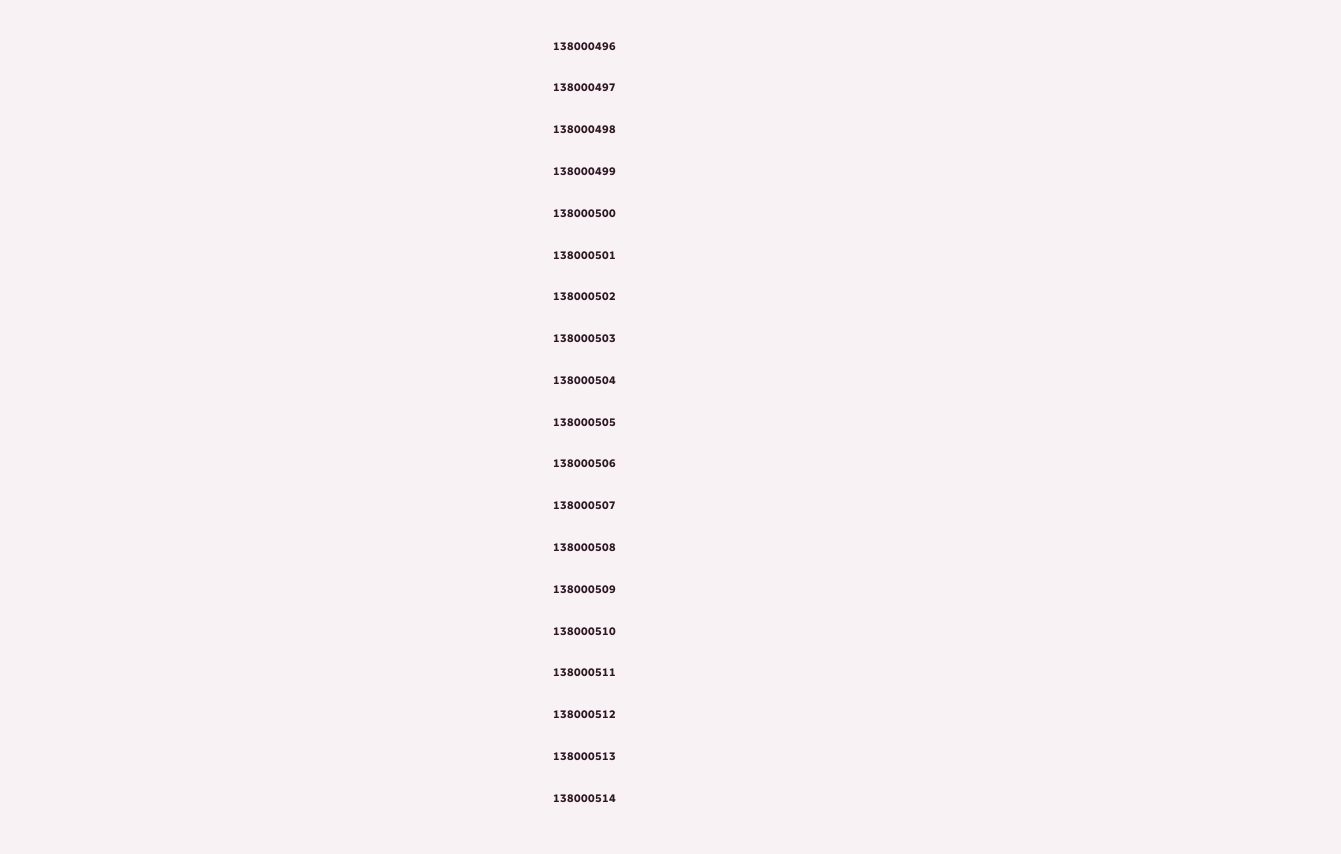138000496

138000497

138000498

138000499

138000500

138000501

138000502

138000503

138000504

138000505

138000506

138000507

138000508

138000509

138000510

138000511

138000512

138000513

138000514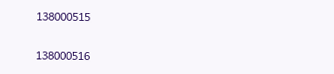138000515

138000516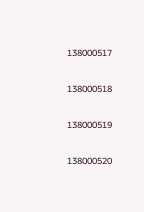138000517

138000518

138000519

138000520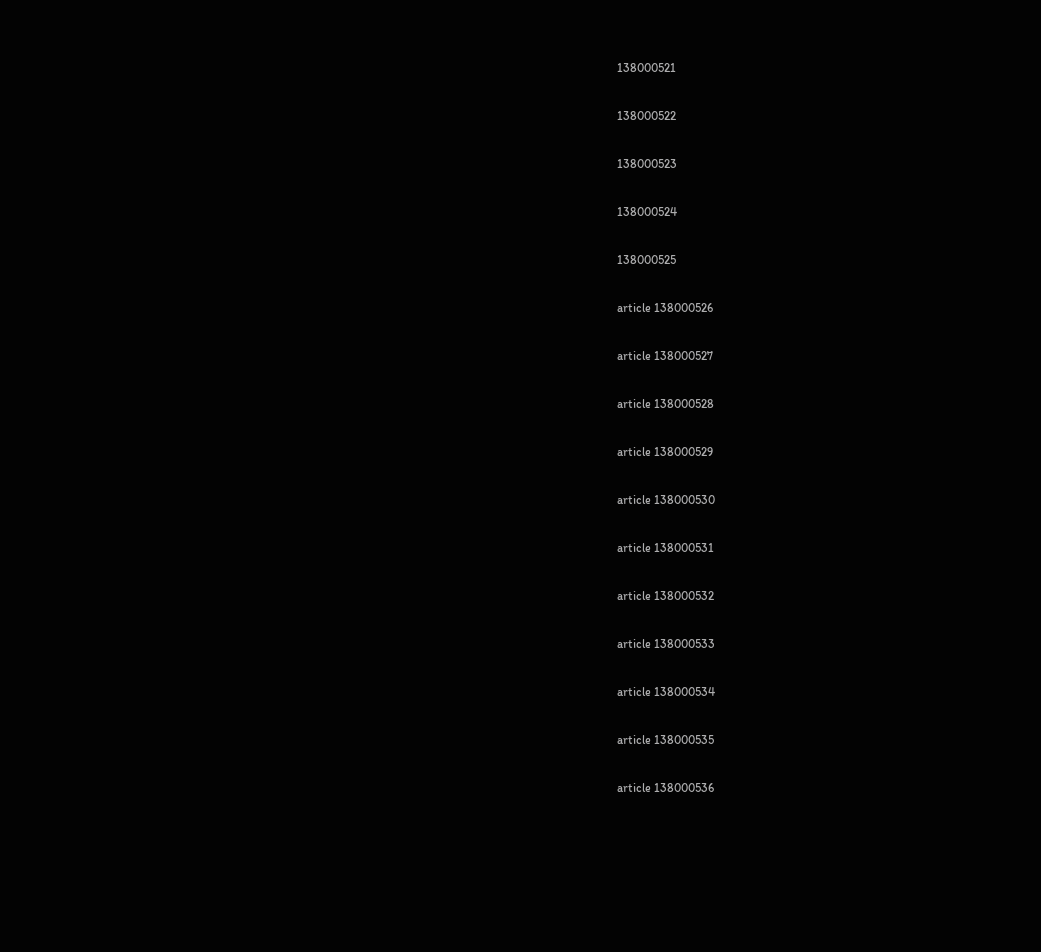138000521

138000522

138000523

138000524

138000525

article 138000526

article 138000527

article 138000528

article 138000529

article 138000530

article 138000531

article 138000532

article 138000533

article 138000534

article 138000535

article 138000536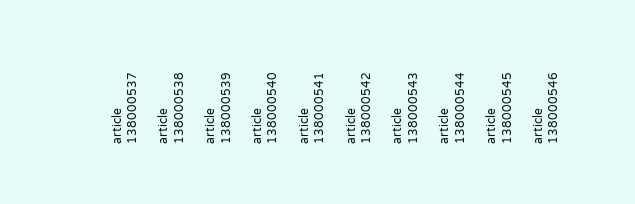article 138000537

article 138000538

article 138000539

article 138000540

article 138000541

article 138000542

article 138000543

article 138000544

article 138000545

article 138000546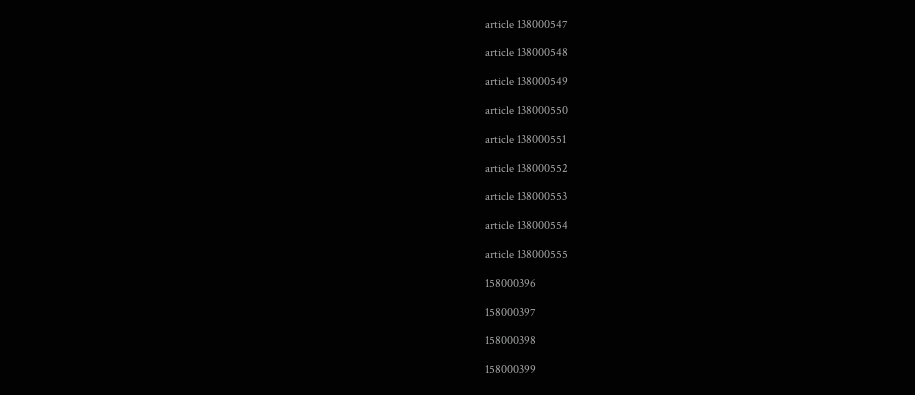article 138000547

article 138000548

article 138000549

article 138000550

article 138000551

article 138000552

article 138000553

article 138000554

article 138000555

158000396

158000397

158000398

158000399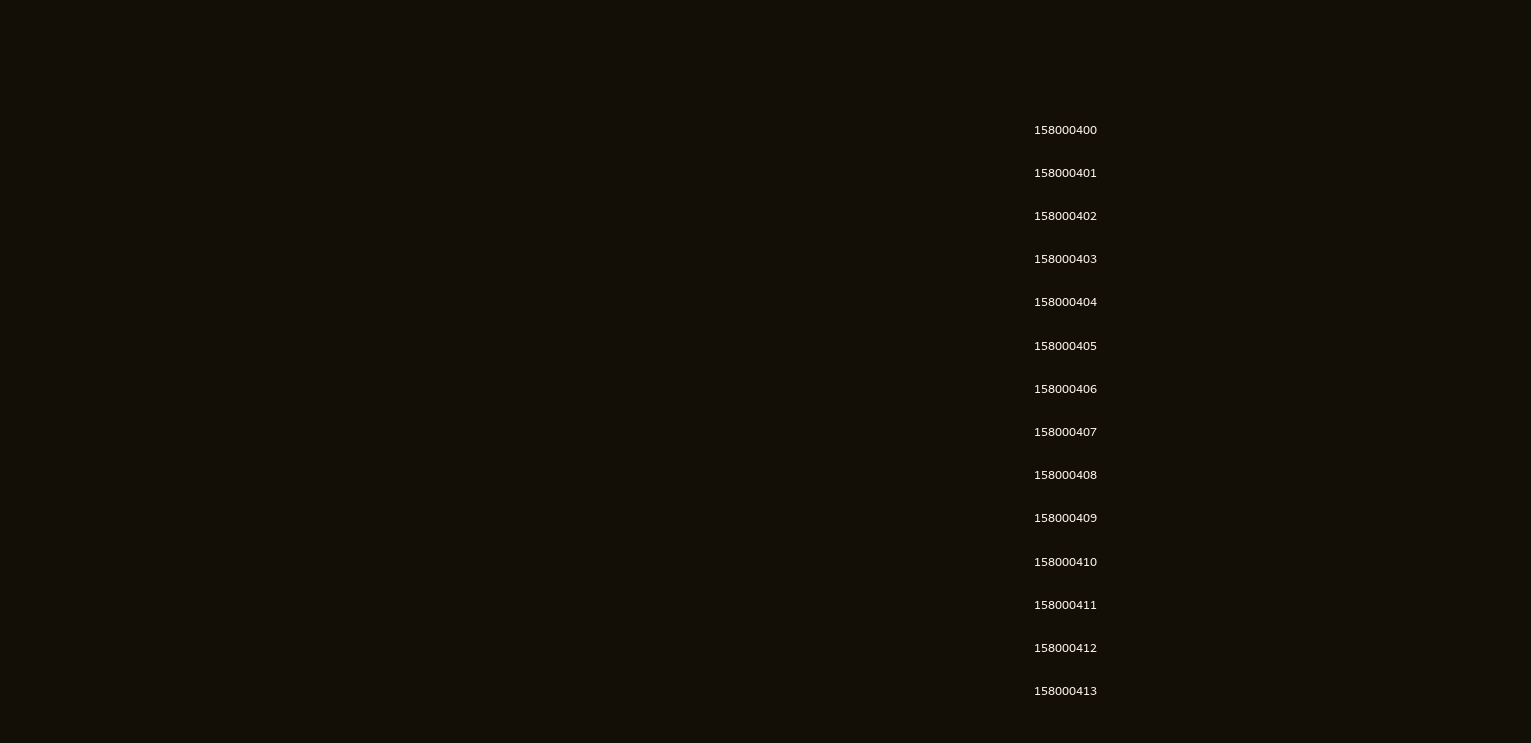158000400

158000401

158000402

158000403

158000404

158000405

158000406

158000407

158000408

158000409

158000410

158000411

158000412

158000413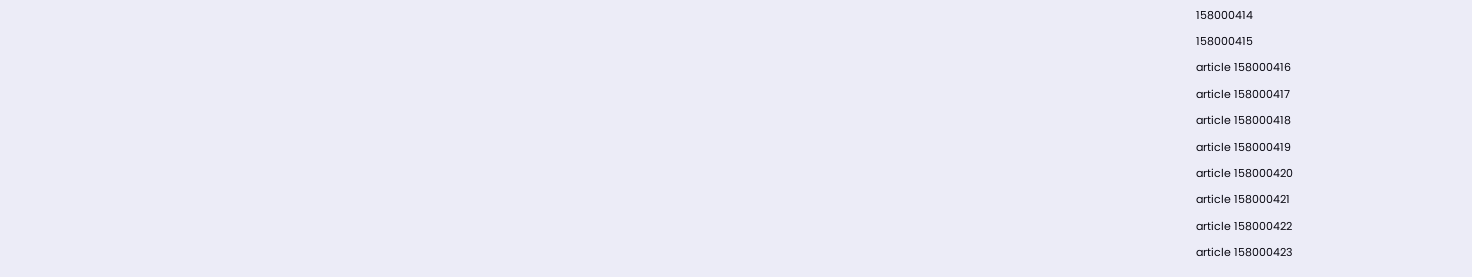158000414

158000415

article 158000416

article 158000417

article 158000418

article 158000419

article 158000420

article 158000421

article 158000422

article 158000423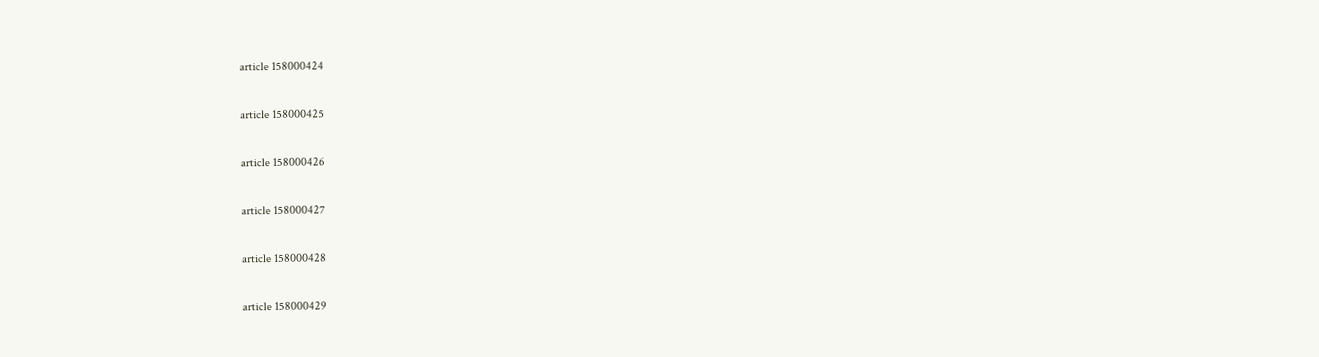article 158000424

article 158000425

article 158000426

article 158000427

article 158000428

article 158000429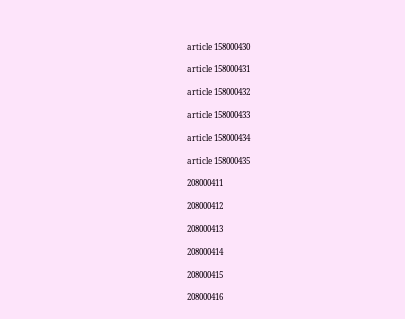article 158000430

article 158000431

article 158000432

article 158000433

article 158000434

article 158000435

208000411

208000412

208000413

208000414

208000415

208000416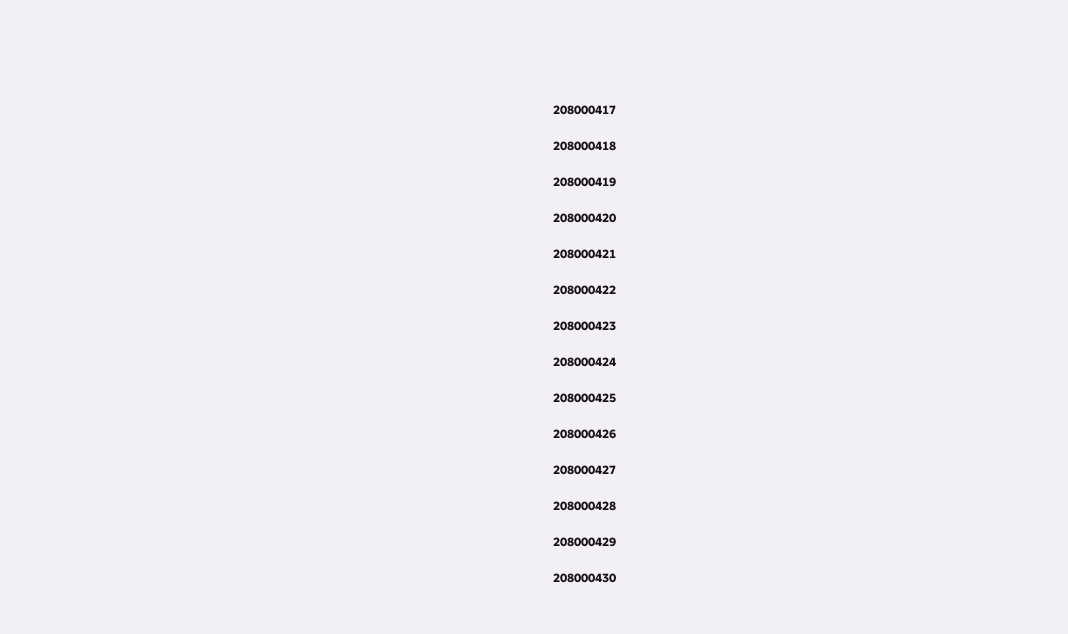208000417

208000418

208000419

208000420

208000421

208000422

208000423

208000424

208000425

208000426

208000427

208000428

208000429

208000430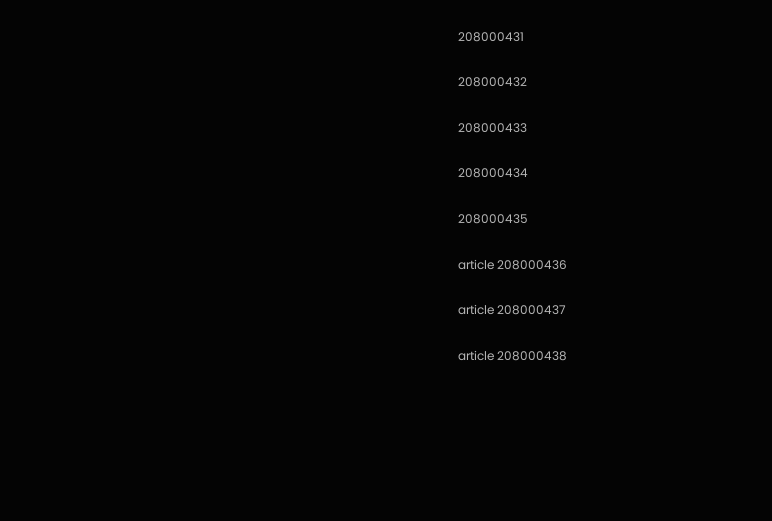208000431

208000432

208000433

208000434

208000435

article 208000436

article 208000437

article 208000438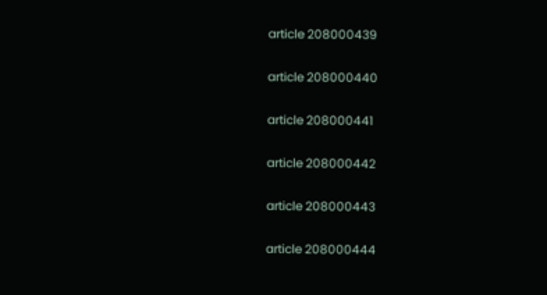article 208000439

article 208000440

article 208000441

article 208000442

article 208000443

article 208000444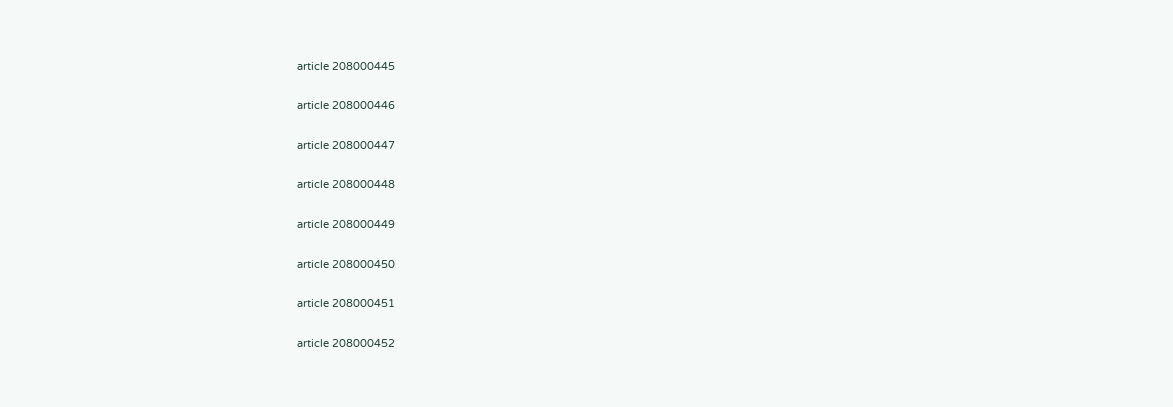article 208000445

article 208000446

article 208000447

article 208000448

article 208000449

article 208000450

article 208000451

article 208000452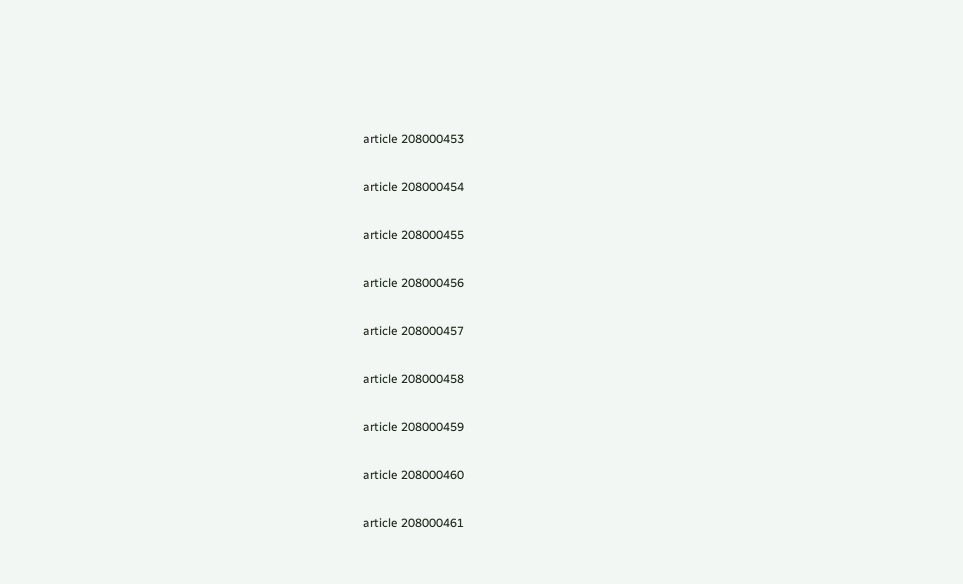article 208000453

article 208000454

article 208000455

article 208000456

article 208000457

article 208000458

article 208000459

article 208000460

article 208000461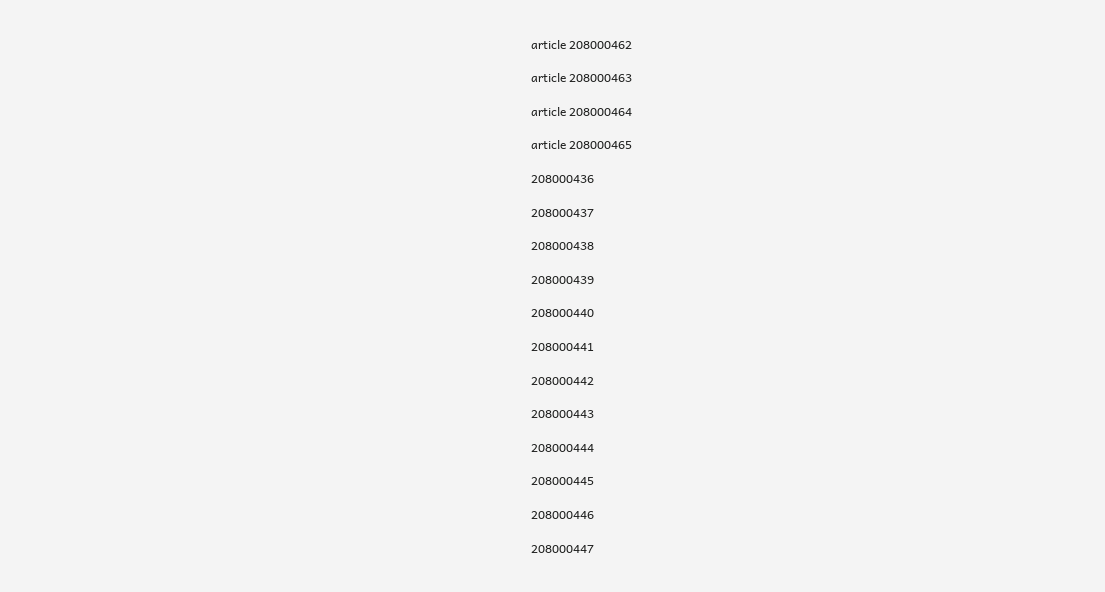article 208000462

article 208000463

article 208000464

article 208000465

208000436

208000437

208000438

208000439

208000440

208000441

208000442

208000443

208000444

208000445

208000446

208000447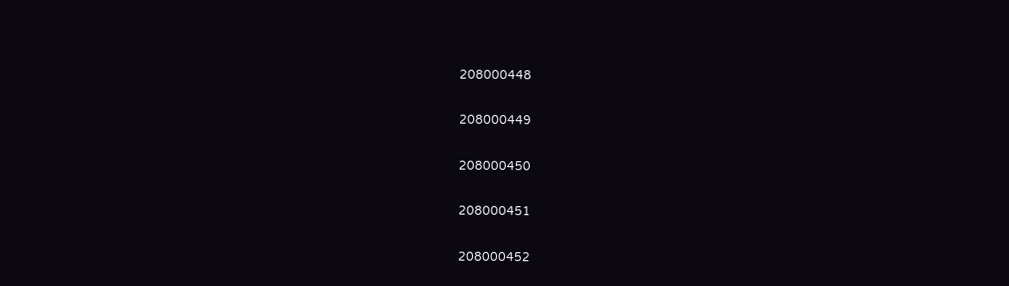208000448

208000449

208000450

208000451

208000452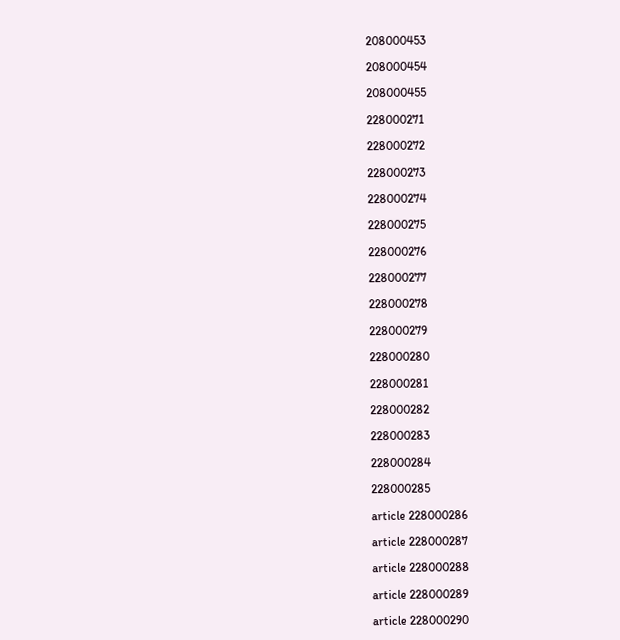208000453

208000454

208000455

228000271

228000272

228000273

228000274

228000275

228000276

228000277

228000278

228000279

228000280

228000281

228000282

228000283

228000284

228000285

article 228000286

article 228000287

article 228000288

article 228000289

article 228000290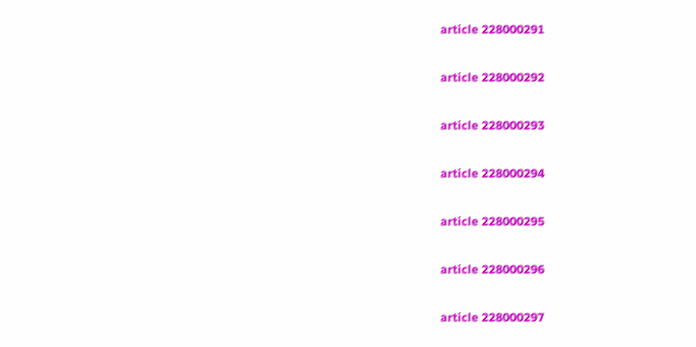article 228000291

article 228000292

article 228000293

article 228000294

article 228000295

article 228000296

article 228000297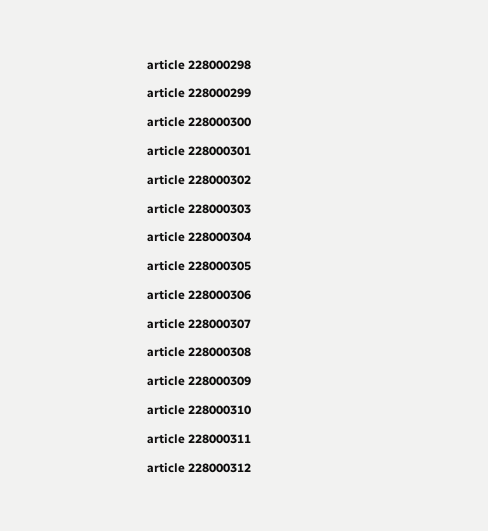article 228000298

article 228000299

article 228000300

article 228000301

article 228000302

article 228000303

article 228000304

article 228000305

article 228000306

article 228000307

article 228000308

article 228000309

article 228000310

article 228000311

article 228000312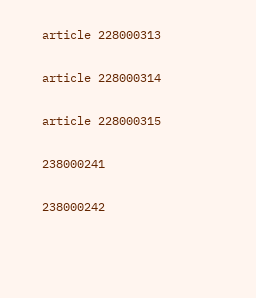article 228000313

article 228000314

article 228000315

238000241

238000242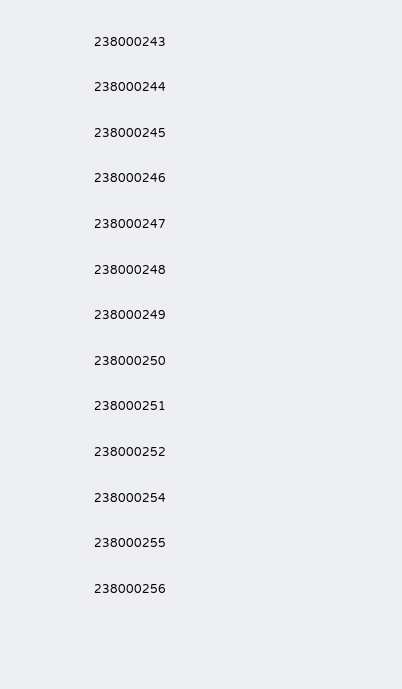238000243

238000244

238000245

238000246

238000247

238000248

238000249

238000250

238000251

238000252

238000254

238000255

238000256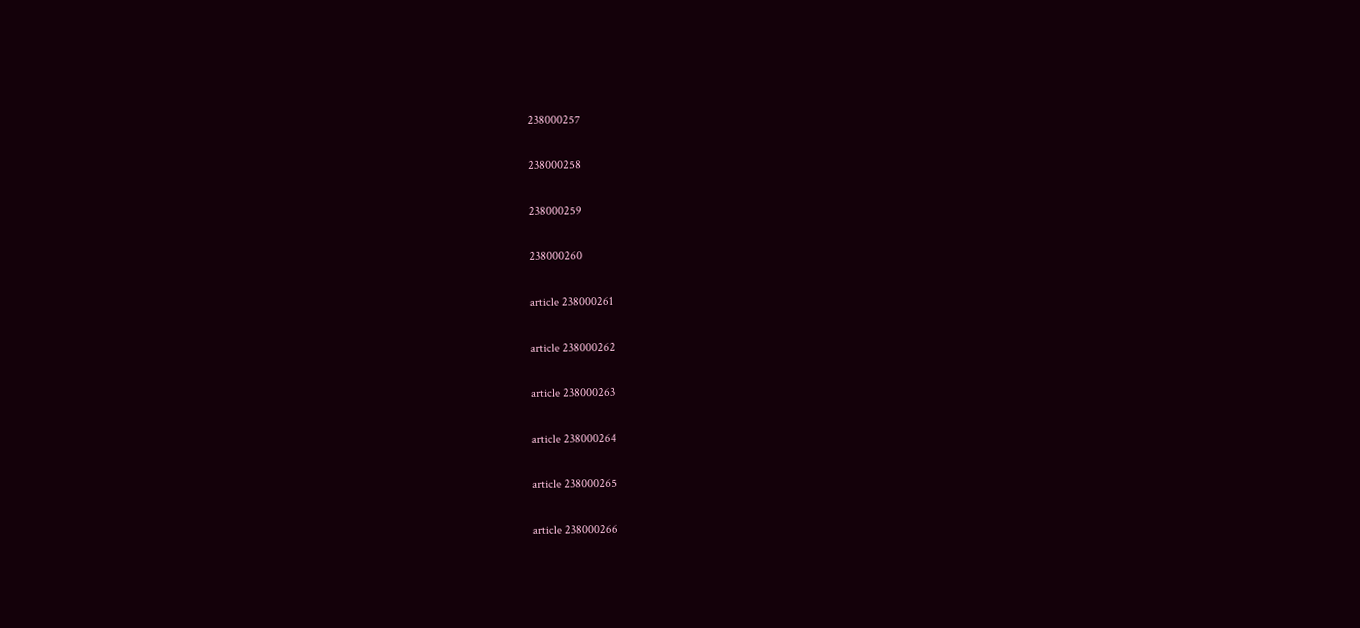238000257

238000258

238000259

238000260

article 238000261

article 238000262

article 238000263

article 238000264

article 238000265

article 238000266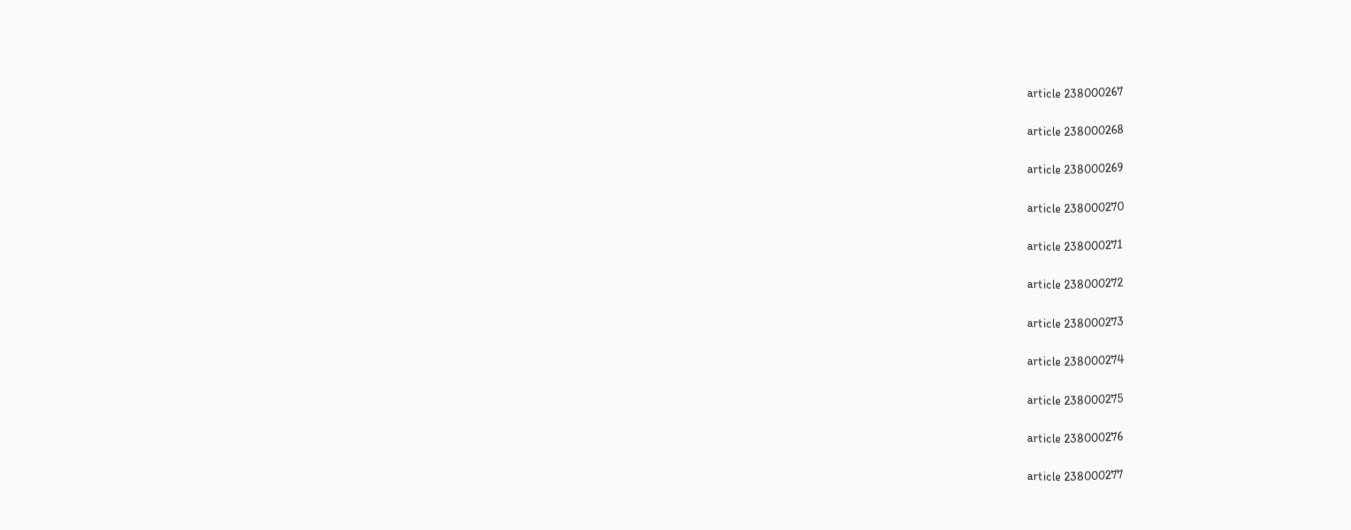article 238000267

article 238000268

article 238000269

article 238000270

article 238000271

article 238000272

article 238000273

article 238000274

article 238000275

article 238000276

article 238000277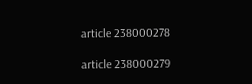article 238000278

article 238000279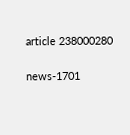article 238000280

news-1701